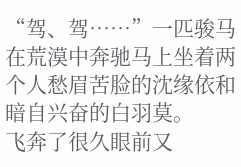“驾、驾……”一匹骏马在荒漠中奔驰马上坐着两个人愁眉苦脸的沈缘依和暗自兴奋的白羽莫。
飞奔了很久眼前又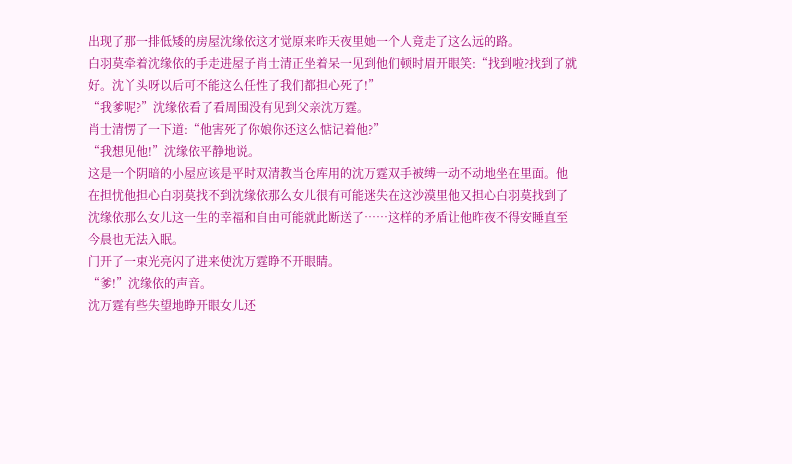出现了那一排低矮的房屋沈缘依这才觉原来昨天夜里她一个人竟走了这么远的路。
白羽莫牵着沈缘依的手走进屋子肖士清正坐着呆一见到他们顿时眉开眼笑:“找到啦?找到了就好。沈丫头呀以后可不能这么任性了我们都担心死了!”
“我爹呢?”沈缘依看了看周围没有见到父亲沈万霆。
肖士清愣了一下道:“他害死了你娘你还这么惦记着他?”
“我想见他!”沈缘依平静地说。
这是一个阴暗的小屋应该是平时双清教当仓库用的沈万霆双手被缚一动不动地坐在里面。他在担忧他担心白羽莫找不到沈缘依那么女儿很有可能迷失在这沙漠里他又担心白羽莫找到了沈缘依那么女儿这一生的幸福和自由可能就此断送了……这样的矛盾让他昨夜不得安睡直至今晨也无法入眠。
门开了一束光亮闪了进来使沈万霆睁不开眼睛。
“爹!”沈缘依的声音。
沈万霆有些失望地睁开眼女儿还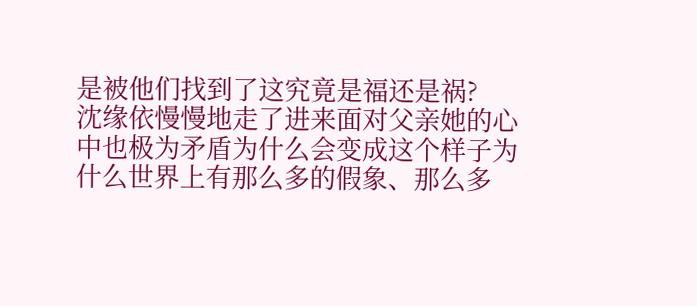是被他们找到了这究竟是福还是祸?
沈缘依慢慢地走了进来面对父亲她的心中也极为矛盾为什么会变成这个样子为什么世界上有那么多的假象、那么多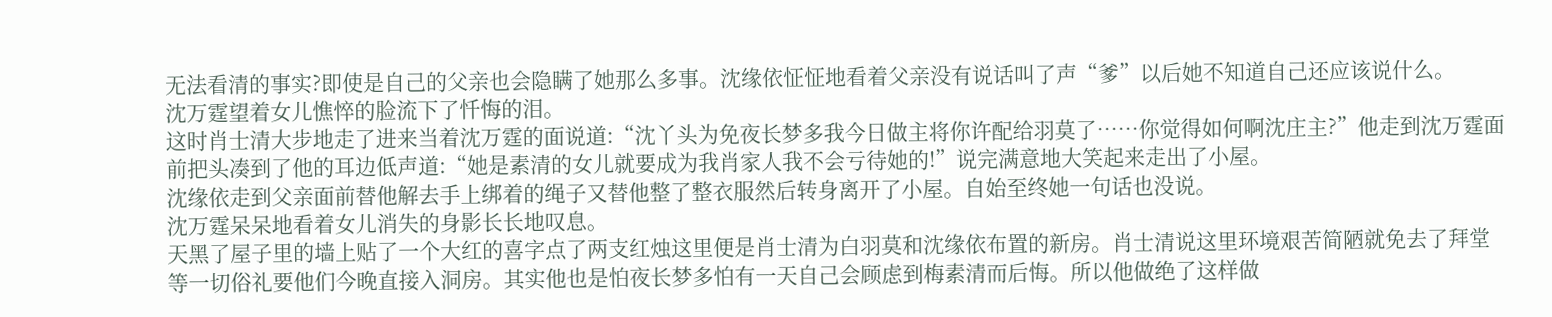无法看清的事实?即使是自己的父亲也会隐瞒了她那么多事。沈缘依怔怔地看着父亲没有说话叫了声“爹”以后她不知道自己还应该说什么。
沈万霆望着女儿憔悴的脸流下了忏悔的泪。
这时肖士清大步地走了进来当着沈万霆的面说道:“沈丫头为免夜长梦多我今日做主将你许配给羽莫了……你觉得如何啊沈庄主?”他走到沈万霆面前把头凑到了他的耳边低声道:“她是素清的女儿就要成为我肖家人我不会亏待她的!”说完满意地大笑起来走出了小屋。
沈缘依走到父亲面前替他解去手上绑着的绳子又替他整了整衣服然后转身离开了小屋。自始至终她一句话也没说。
沈万霆呆呆地看着女儿消失的身影长长地叹息。
天黑了屋子里的墙上贴了一个大红的喜字点了两支红烛这里便是肖士清为白羽莫和沈缘依布置的新房。肖士清说这里环境艰苦简陋就免去了拜堂等一切俗礼要他们今晚直接入洞房。其实他也是怕夜长梦多怕有一天自己会顾虑到梅素清而后悔。所以他做绝了这样做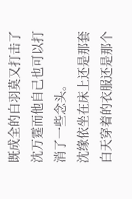既成全的白羽莫又打击了沈万霆而他自己也可以打消了一些念头。
沈缘依坐在床上还是那套白天穿着的衣服还是那个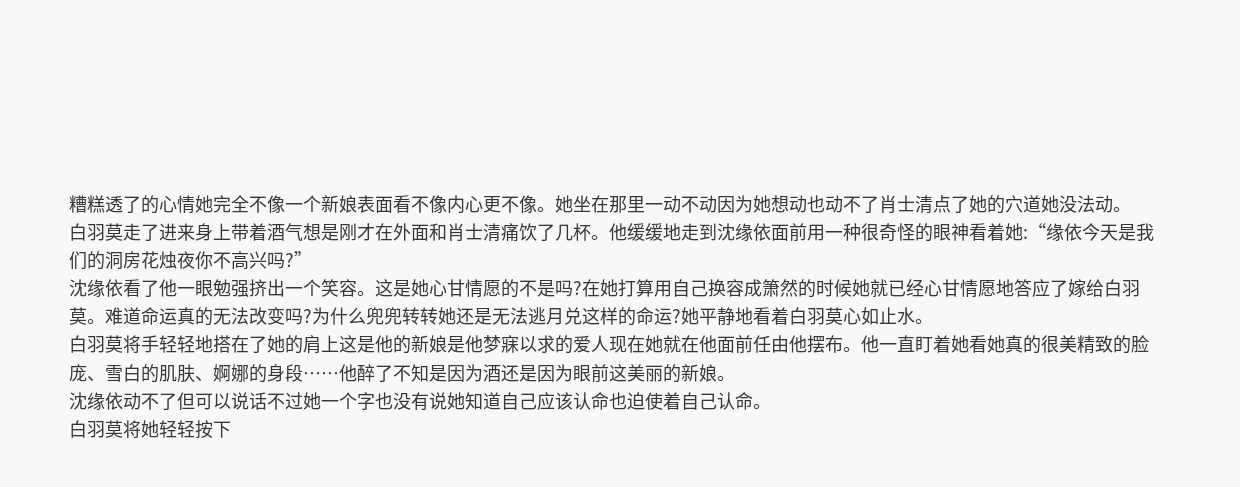糟糕透了的心情她完全不像一个新娘表面看不像内心更不像。她坐在那里一动不动因为她想动也动不了肖士清点了她的穴道她没法动。
白羽莫走了进来身上带着酒气想是刚才在外面和肖士清痛饮了几杯。他缓缓地走到沈缘依面前用一种很奇怪的眼神看着她:“缘依今天是我们的洞房花烛夜你不高兴吗?”
沈缘依看了他一眼勉强挤出一个笑容。这是她心甘情愿的不是吗?在她打算用自己换容成箫然的时候她就已经心甘情愿地答应了嫁给白羽莫。难道命运真的无法改变吗?为什么兜兜转转她还是无法逃月兑这样的命运?她平静地看着白羽莫心如止水。
白羽莫将手轻轻地搭在了她的肩上这是他的新娘是他梦寐以求的爱人现在她就在他面前任由他摆布。他一直盯着她看她真的很美精致的脸庞、雪白的肌肤、婀娜的身段……他醉了不知是因为酒还是因为眼前这美丽的新娘。
沈缘依动不了但可以说话不过她一个字也没有说她知道自己应该认命也迫使着自己认命。
白羽莫将她轻轻按下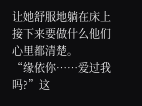让她舒服地躺在床上接下来要做什么他们心里都清楚。
“缘依你……爱过我吗?”这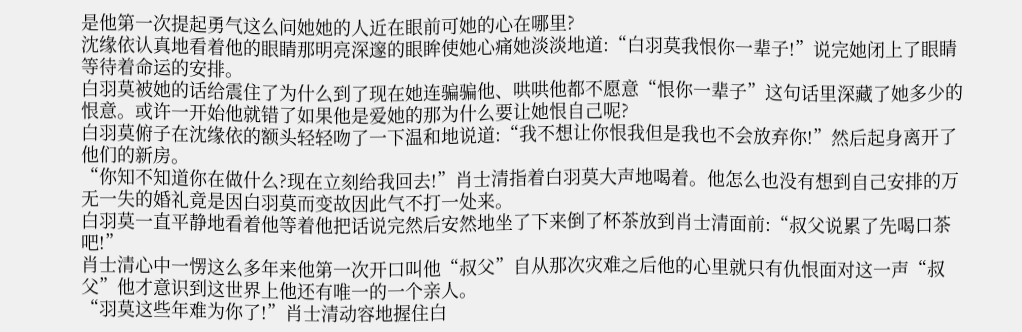是他第一次提起勇气这么问她她的人近在眼前可她的心在哪里?
沈缘依认真地看着他的眼睛那明亮深邃的眼眸使她心痛她淡淡地道:“白羽莫我恨你一辈子!”说完她闭上了眼睛等待着命运的安排。
白羽莫被她的话给震住了为什么到了现在她连骗骗他、哄哄他都不愿意“恨你一辈子”这句话里深藏了她多少的恨意。或许一开始他就错了如果他是爱她的那为什么要让她恨自己呢?
白羽莫俯子在沈缘依的额头轻轻吻了一下温和地说道:“我不想让你恨我但是我也不会放弃你!”然后起身离开了他们的新房。
“你知不知道你在做什么?现在立刻给我回去!”肖士清指着白羽莫大声地喝着。他怎么也没有想到自己安排的万无一失的婚礼竟是因白羽莫而变故因此气不打一处来。
白羽莫一直平静地看着他等着他把话说完然后安然地坐了下来倒了杯茶放到肖士清面前:“叔父说累了先喝口茶吧!”
肖士清心中一愣这么多年来他第一次开口叫他“叔父”自从那次灾难之后他的心里就只有仇恨面对这一声“叔父”他才意识到这世界上他还有唯一的一个亲人。
“羽莫这些年难为你了!”肖士清动容地握住白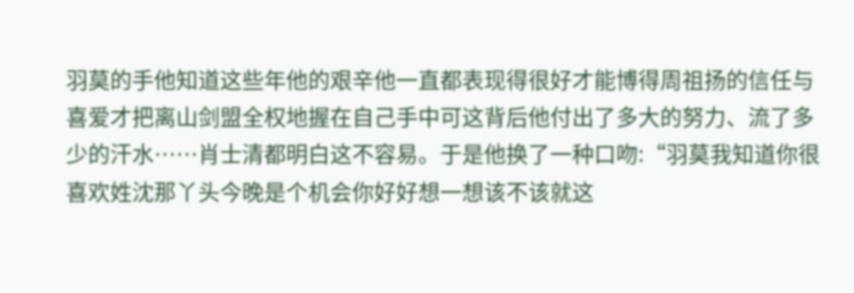羽莫的手他知道这些年他的艰辛他一直都表现得很好才能博得周祖扬的信任与喜爱才把离山剑盟全权地握在自己手中可这背后他付出了多大的努力、流了多少的汗水……肖士清都明白这不容易。于是他换了一种口吻:“羽莫我知道你很喜欢姓沈那丫头今晚是个机会你好好想一想该不该就这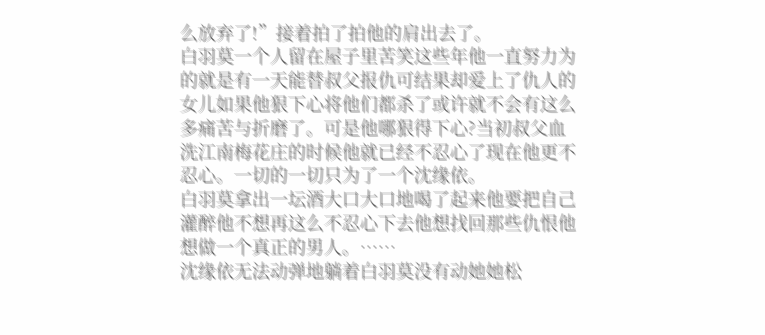么放弃了!”接着拍了拍他的肩出去了。
白羽莫一个人留在屋子里苦笑这些年他一直努力为的就是有一天能替叔父报仇可结果却爱上了仇人的女儿如果他狠下心将他们都杀了或许就不会有这么多痛苦与折磨了。可是他哪狠得下心?当初叔父血洗江南梅花庄的时候他就已经不忍心了现在他更不忍心。一切的一切只为了一个沈缘依。
白羽莫拿出一坛酒大口大口地喝了起来他要把自己灌醉他不想再这么不忍心下去他想找回那些仇恨他想做一个真正的男人。……
沈缘依无法动弹地躺着白羽莫没有动她她松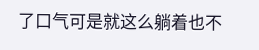了口气可是就这么躺着也不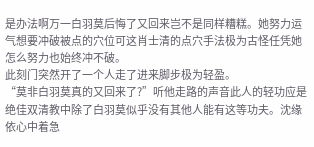是办法啊万一白羽莫后悔了又回来岂不是同样糟糕。她努力运气想要冲破被点的穴位可这肖士清的点穴手法极为古怪任凭她怎么努力也始终冲不破。
此刻门突然开了一个人走了进来脚步极为轻盈。
“莫非白羽莫真的又回来了?”听他走路的声音此人的轻功应是绝佳双清教中除了白羽莫似乎没有其他人能有这等功夫。沈缘依心中着急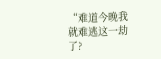“难道今晚我就难逃这一劫了?